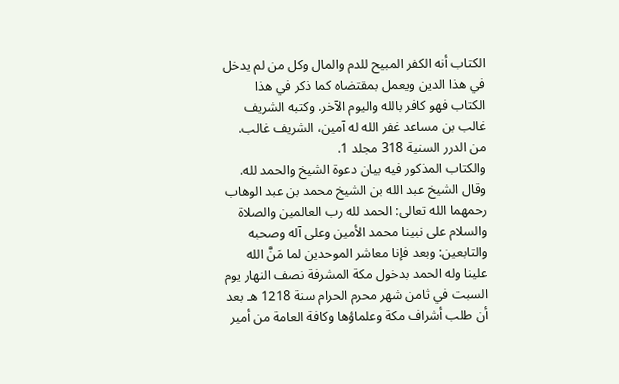الكتاب أنه الكفر المبيح للدم والمال وكل من لم يدخل في هذا الدين ويعمل بمقتضاه كما ذكر في هذا الكتاب فهو كافر بالله واليوم الآخر. وكتبه الشريف غالب بن مساعد غفر الله له آمين، الشريف غالب. من الدرر السنية 318 مجلد 1.
والكتاب المذكور فيه بيان دعوة الشيخ والحمد لله.
وقال الشيخ عبد الله بن الشيخ محمد بن عبد الوهاب رحمهما الله تعالى: الحمد لله رب العالمين والصلاة والسلام على نبينا محمد الأمين وعلى آله وصحبه والتابعين: وبعد فإنا معاشر الموحدين لما مَنَّ الله علينا وله الحمد بدخول مكة المشرفة نصف النهار يوم السبت في ثامن شهر محرم الحرام سنة 1218 هـ بعد أن طلب أشراف مكة وعلماؤها وكافة العامة من أمير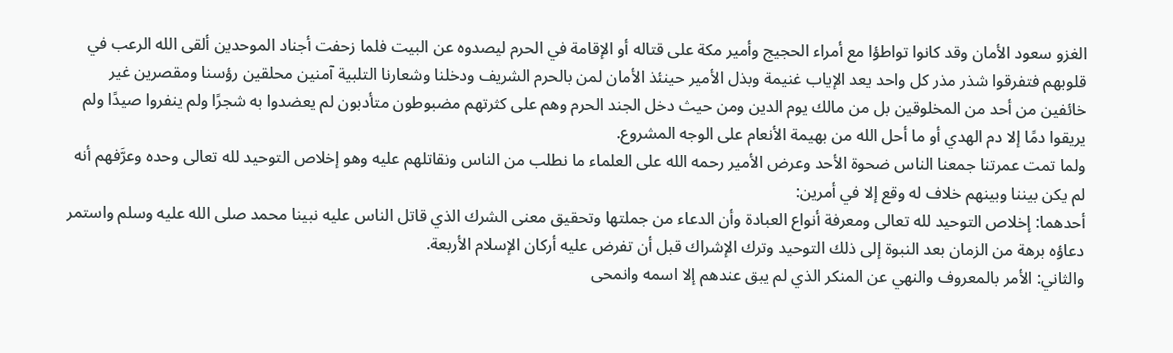الغزو سعود الأمان وقد كانوا تواطؤا مع أمراء الحجيج وأمير مكة على قتاله أو الإقامة في الحرم ليصدوه عن البيت فلما زحفت أجناد الموحدين ألقى الله الرعب في قلوبهم فتفرقوا شذر مذر كل واحد يعد الإياب غنيمة وبذل الأمير حينئذ الأمان لمن بالحرم الشريف ودخلنا وشعارنا التلبية آمنين محلقين رؤسنا ومقصرين غير خائفين من أحد من المخلوقين بل من مالك يوم الدين ومن حيث دخل الجند الحرم وهم على كثرتهم مضبوطون متأدبون لم يعضدوا به شجرًا ولم ينفروا صيدًا ولم يريقوا دمًا إلا دم الهدي أو ما أحل الله من بهيمة الأنعام على الوجه المشروع.
ولما تمت عمرتنا جمعنا الناس ضحوة الأحد وعرض الأمير رحمه الله على العلماء ما نطلب من الناس ونقاتلهم عليه وهو إخلاص التوحيد لله تعالى وحده وعرَّفهم أنه لم يكن بيننا وبينهم خلاف له وقع إلا في أمرين:
أحدهما: إخلاص التوحيد لله تعالى ومعرفة أنواع العبادة وأن الدعاء من جملتها وتحقيق معنى الشرك الذي قاتل الناس عليه نبينا محمد صلى الله عليه وسلم واستمر دعاؤه برهة من الزمان بعد النبوة إلى ذلك التوحيد وترك الإشراك قبل أن تفرض عليه أركان الإسلام الأربعة.
والثاني: الأمر بالمعروف والنهي عن المنكر الذي لم يبق عندهم إلا اسمه وانمحى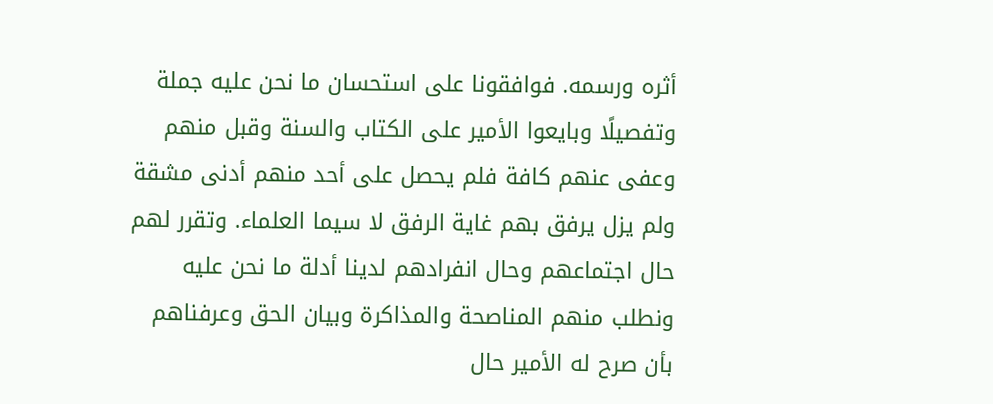أثره ورسمه. فوافقونا على استحسان ما نحن عليه جملة وتفصيلًا وبايعوا الأمير على الكتاب والسنة وقبل منهم وعفى عنهم كافة فلم يحصل على أحد منهم أدنى مشقة ولم يزل يرفق بهم غاية الرفق لا سيما العلماء. وتقرر لهم حال اجتماعهم وحال انفرادهم لدينا أدلة ما نحن عليه ونطلب منهم المناصحة والمذاكرة وبيان الحق وعرفناهم بأن صرح له الأمير حال